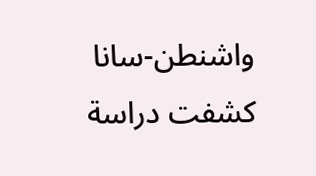واشنطن-سانا
كشفت دراسة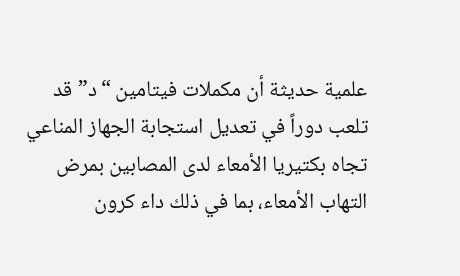علمية حديثة أن مكملات فيتامين “د” قد تلعب دوراً في تعديل استجابة الجهاز المناعي تجاه بكتيريا الأمعاء لدى المصابين بمرض التهاب الأمعاء، بما في ذلك داء كرون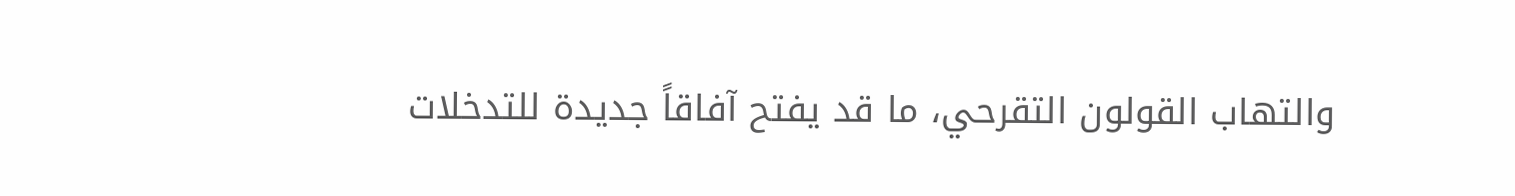والتهاب القولون التقرحي، ما قد يفتح آفاقاً جديدة للتدخلات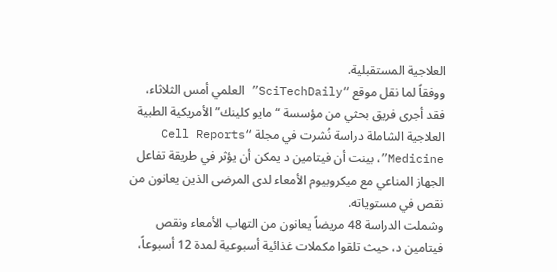العلاجية المستقبلية.
ووفقاً لما نقل موقع “SciTechDaily” العلمي أمس الثلاثاء، فقد أجرى فريق بحثي من مؤسسة “مايو كلينك” الأمريكية الطبية العلاجية الشاملة دراسة نُشرت في مجلة “Cell Reports Medicine”، بينت أن فيتامين د يمكن أن يؤثر في طريقة تفاعل الجهاز المناعي مع ميكروبيوم الأمعاء لدى المرضى الذين يعانون من نقص في مستوياته.
وشملت الدراسة 48 مريضاً يعانون من التهاب الأمعاء ونقص فيتامين د، حيث تلقوا مكملات غذائية أسبوعية لمدة 12 أسبوعاً،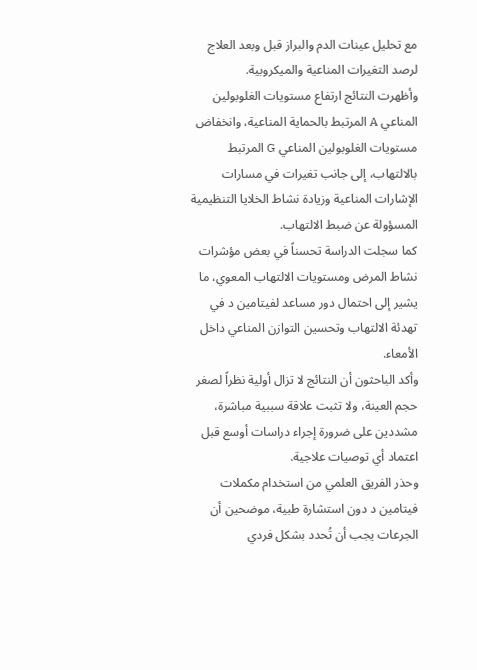مع تحليل عينات الدم والبراز قبل وبعد العلاج لرصد التغيرات المناعية والميكروبية.
وأظهرت النتائج ارتفاع مستويات الغلوبولين المناعي A المرتبط بالحماية المناعية، وانخفاض مستويات الغلوبولين المناعي G المرتبط بالالتهاب، إلى جانب تغيرات في مسارات الإشارات المناعية وزيادة نشاط الخلايا التنظيمية المسؤولة عن ضبط الالتهاب.
كما سجلت الدراسة تحسناً في بعض مؤشرات نشاط المرض ومستويات الالتهاب المعوي، ما يشير إلى احتمال دور مساعد لفيتامين د في تهدئة الالتهاب وتحسين التوازن المناعي داخل الأمعاء.
وأكد الباحثون أن النتائج لا تزال أولية نظراً لصغر حجم العينة، ولا تثبت علاقة سببية مباشرة، مشددين على ضرورة إجراء دراسات أوسع قبل اعتماد أي توصيات علاجية.
وحذر الفريق العلمي من استخدام مكملات فيتامين د دون استشارة طبية، موضحين أن الجرعات يجب أن تُحدد بشكل فردي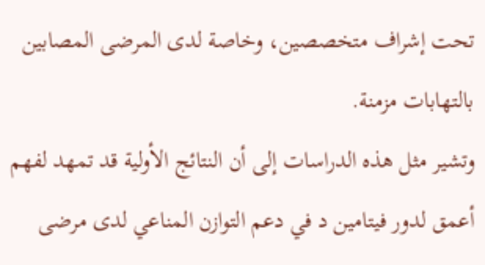تحت إشراف متخصصين، وخاصة لدى المرضى المصابين بالتهابات مزمنة.
وتشير مثل هذه الدراسات إلى أن النتائج الأولية قد تمهد لفهم أعمق لدور فيتامين د في دعم التوازن المناعي لدى مرضى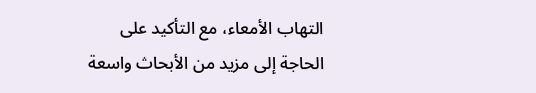التهاب الأمعاء، مع التأكيد على الحاجة إلى مزيد من الأبحاث واسعة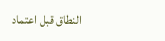النطاق قبل اعتماد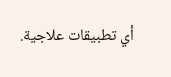أي تطبيقات علاجية.